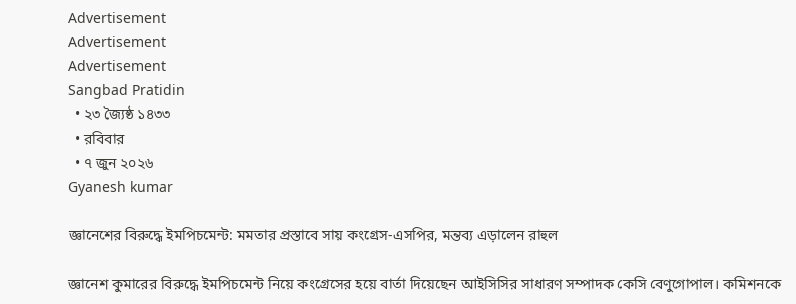Advertisement
Advertisement
Advertisement
Sangbad Pratidin
  • ২৩ জ্যৈষ্ঠ ১৪৩৩
  • রবিবার
  • ৭ জুন ২০২৬
Gyanesh kumar

জ্ঞানেশের বিরুদ্ধে ইমপিচমেন্ট: মমতার প্রস্তাবে সায় কংগ্রেস-এসপির, মন্তব্য এড়ালেন রাহুল

জ্ঞানেশ কুমারের বিরুদ্ধে ইমপিচমেন্ট নিয়ে কংগ্রেসের হয়ে বার্তা দিয়েছেন আইসিসির সাধারণ সম্পাদক কেসি বেণুগোপাল। কমিশনকে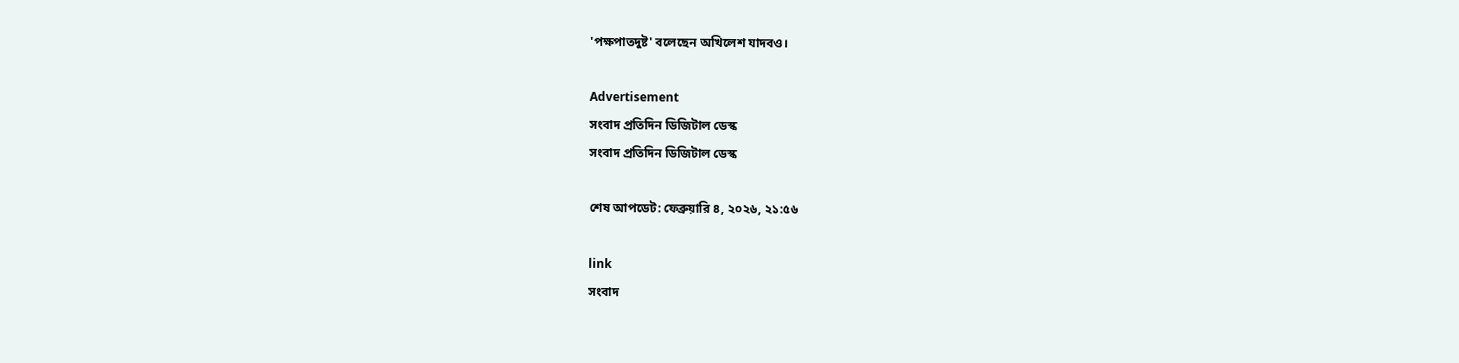'পক্ষপাতদুষ্ট' বলেছেন অখিলেশ যাদবও।

Advertisement
সংবাদ প্রতিদিন ডিজিটাল ডেস্ক
সংবাদ প্রতিদিন ডিজিটাল ডেস্ক

শেষ আপডেট: ফেব্রুয়ারি ৪, ২০২৬, ২১:৫৬

link
সংবাদ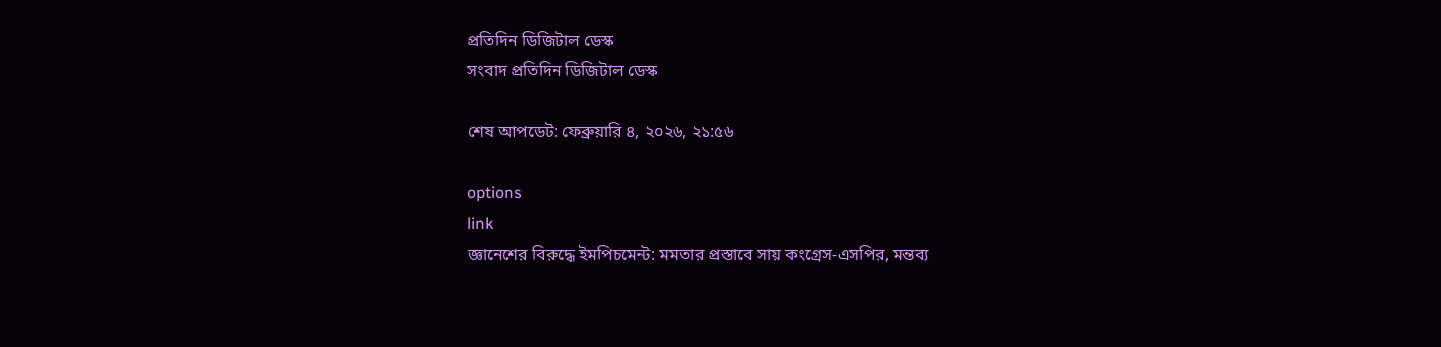প্রতিদিন ডিজিটাল ডেস্ক
সংবাদ প্রতিদিন ডিজিটাল ডেস্ক

শেষ আপডেট: ফেব্রুয়ারি ৪, ২০২৬, ২১:৫৬

options
link
জ্ঞানেশের বিরুদ্ধে ইমপিচমেন্ট: মমতার প্রস্তাবে সায় কংগ্রেস-এসপির, মন্তব্য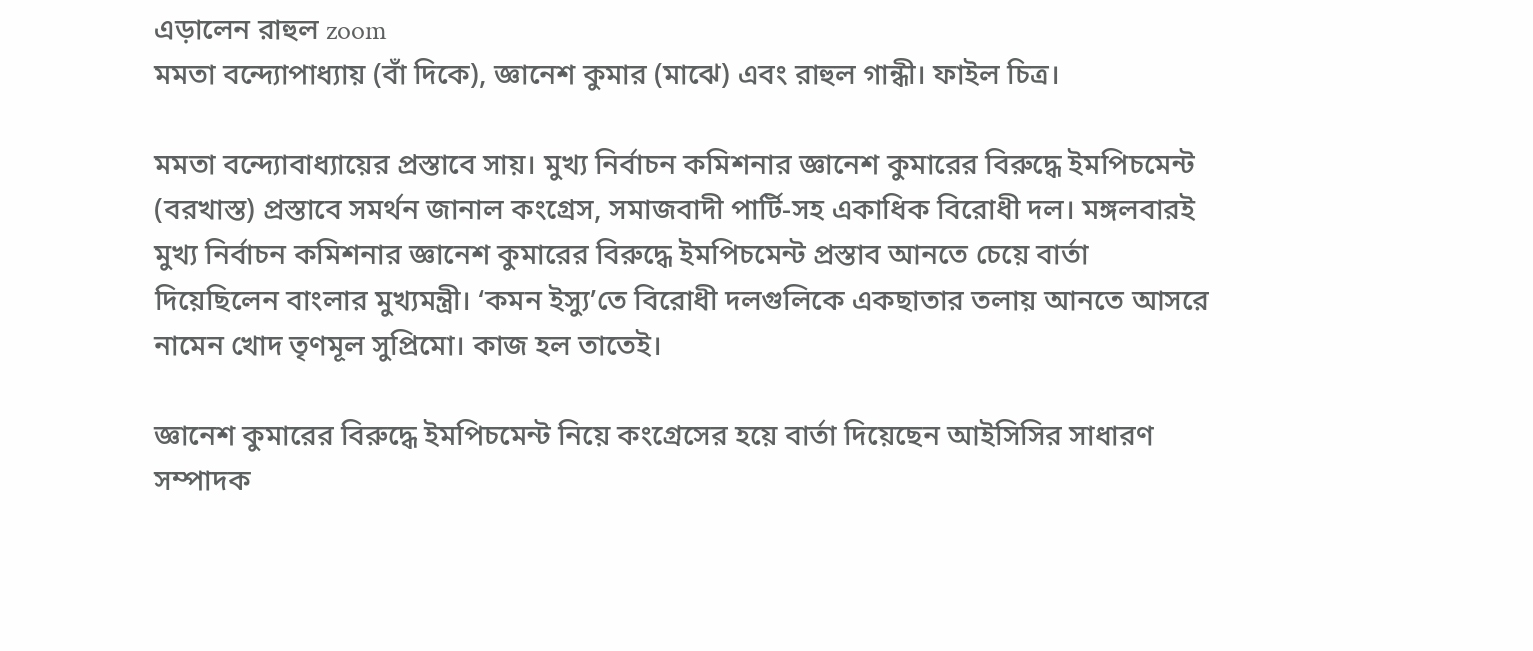এড়ালেন রাহুল zoom
মমতা বন্দ্যোপাধ্যায় (বাঁ দিকে), জ্ঞানেশ কুমার (মাঝে) এবং রাহুল গান্ধী। ফাইল চিত্র।

মমতা বন্দ্যোবাধ্যায়ের প্রস্তাবে সায়। মুখ্য নির্বাচন কমিশনার জ্ঞানেশ কুমারের বিরুদ্ধে ইমপিচমেন্ট (বরখাস্ত) প্রস্তাবে সমর্থন জানাল কংগ্রেস, সমাজবাদী পার্টি-সহ একাধিক বিরোধী দল। মঙ্গলবারই মুখ্য নির্বাচন কমিশনার জ্ঞানেশ কুমারের বিরুদ্ধে ইমপিচমেন্ট প্রস্তাব আনতে চেয়ে বার্তা দিয়েছিলেন বাংলার মুখ্যমন্ত্রী। ‘কমন ইস্যু’তে বিরোধী দলগুলিকে একছাতার তলায় আনতে আসরে নামেন খোদ তৃণমূল সুপ্রিমো। কাজ হল তাতেই।

জ্ঞানেশ কুমারের বিরুদ্ধে ইমপিচমেন্ট নিয়ে কংগ্রেসের হয়ে বার্তা দিয়েছেন আইসিসির সাধারণ সম্পাদক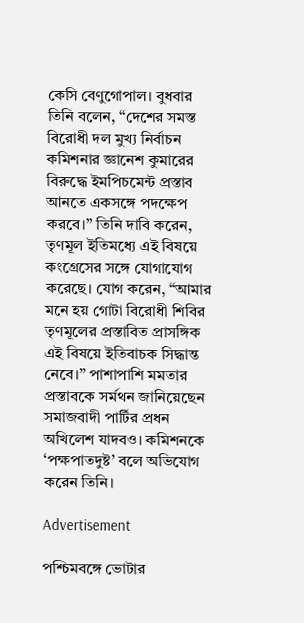কেসি বেণুগোপাল। বুধবার তিনি বলেন, ‘‘দেশের সমস্ত বিরোধী দল মুখ্য নির্বাচন কমিশনার জ্ঞানেশ কুমারের বিরুদ্ধে ইমপিচমেন্ট প্রস্তাব আনতে একসঙ্গে পদক্ষেপ করবে।’’ তিনি দাবি করেন, তৃণমূল ইতিমধ্যে এই বিষয়ে কংগ্রেসের সঙ্গে যোগাযোগ করেছে। যোগ করেন, “আমার মনে হয় গোটা বিরোধী শিবির তৃণমূলের প্রস্তাবিত প্রাসঙ্গিক এই বিষয়ে ইতিবাচক সিদ্ধান্ত নেবে।’’ পাশাপাশি মমতার প্রস্তাবকে সর্মথন জানিয়েছেন সমাজবাদী পার্টির প্রধন অখিলেশ যাদবও। কমিশনকে ‘পক্ষপাতদুষ্ট’ বলে অভিযোগ করেন তিনি।

Advertisement

পশ্চিমবঙ্গে ভোটার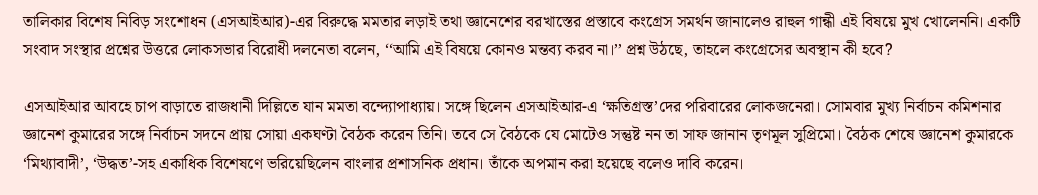তালিকার বিশেষ নিবিড় সংশোধন (এসআইআর)-এর বিরুদ্ধে মমতার লড়াই তথা জ্ঞানেশের বরখাস্তের প্রস্তাবে কংগ্রেস সমর্থন জানালেও রাহুল গান্ধী এই বিষয়ে মুখ খোলেননি। একটি সংবাদ সংস্থার প্রশ্নের উত্তরে লোকসভার বিরোধী দলনেতা বলেন, ‘‘আমি এই বিষয়ে কোনও মন্তব্য করব না।’’ প্রশ্ন উঠছে, তাহলে কংগ্রেসের অবস্থান কী হবে?

এসআইআর আবহে চাপ বাড়াতে রাজধানী দিল্লিতে যান মমতা বন্দ্যোপাধ্যায়। সঙ্গে ছিলেন এসআইআর-এ ‘ক্ষতিগ্রস্ত’দের পরিবারের লোকজনেরা। সোমবার মুখ্য নির্বাচন কমিশনার জ্ঞানেশ কুমারের সঙ্গে নির্বাচন সদনে প্রায় সোয়া একঘণ্টা বৈঠক করেন তিনি। তবে সে বৈঠকে যে মোটেও সন্তুষ্ট নন তা সাফ জানান তৃণমূল সুপ্রিমো। বৈঠক শেষে জ্ঞানেশ কুমারকে ‘মিথ্যাবাদী’, ‘উদ্ধত’-সহ একাধিক বিশেষণে ভরিয়েছিলেন বাংলার প্রশাসনিক প্রধান। তাঁকে অপমান করা হয়েছে বলেও দাবি করেন।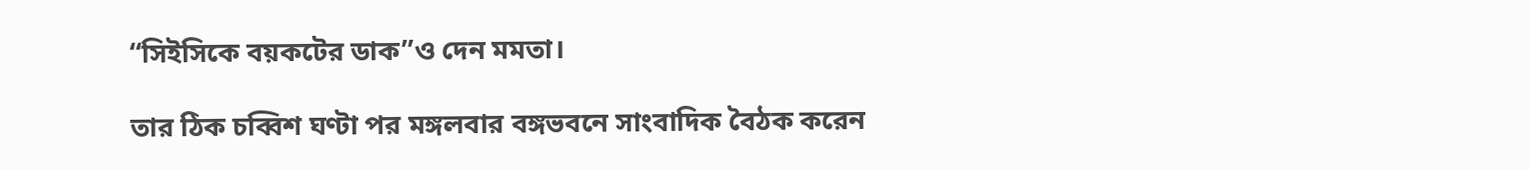“সিইসিকে বয়কটের ডাক”ও দেন মমতা।

তার ঠিক চব্বিশ ঘণ্টা পর মঙ্গলবার বঙ্গভবনে সাংবাদিক বৈঠক করেন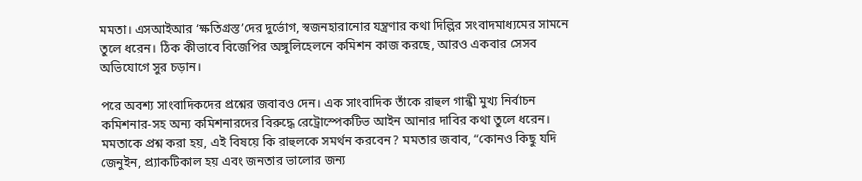মমতা। এসআইআর ‘ক্ষতিগ্রস্ত’দের দুর্ভোগ, স্বজনহারানোর যন্ত্রণার কথা দিল্লির সংবাদমাধ্যমের সামনে তুলে ধরেন। ঠিক কীভাবে বিজেপির অঙ্গুলিহেলনে কমিশন কাজ করছে, আরও একবার সেসব অভিযোগে সুর চড়ান।

পরে অবশ্য সাংবাদিকদের প্রশ্নের জবাবও দেন। এক সাংবাদিক তাঁকে রাহুল গান্ধী মুখ্য নির্বাচন কমিশনার-সহ অন্য কমিশনারদের বিরুদ্ধে রেট্রোস্পেকটিভ আইন আনার দাবির কথা তুলে ধরেন। মমতাকে প্রশ্ন করা হয়, এই বিষয়ে কি রাহুলকে সমর্থন করবেন? মমতার জবাব, “কোনও কিছু যদি জেনুইন, প্র্যাকটিকাল হয় এবং জনতার ভালোর জন্য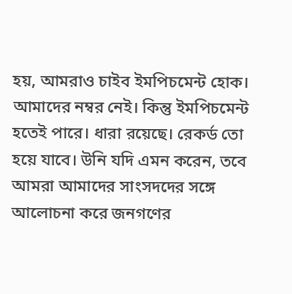হয়, আমরাও চাইব ইমপিচমেন্ট হোক। আমাদের নম্বর নেই। কিন্তু ইমপিচমেন্ট হতেই পারে। ধারা রয়েছে। রেকর্ড তো হয়ে যাবে। উনি যদি এমন করেন, তবে আমরা আমাদের সাংসদদের সঙ্গে আলোচনা করে জনগণের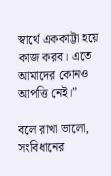স্বার্থে এককাট্টা হয়ে কাজ করব। এতে আমাদের কোনও আপত্তি নেই।”

বলে রাখা ভালো, সংবিধানের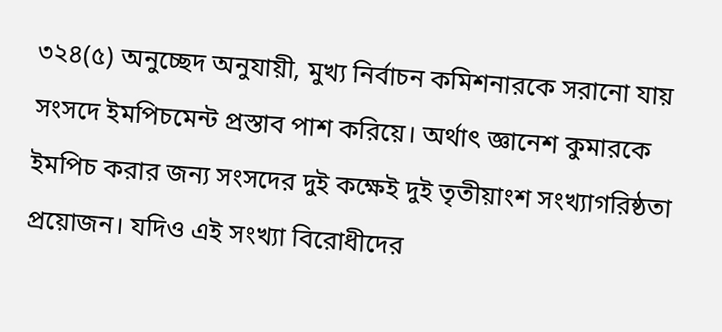৩২৪(৫) অনুচ্ছেদ অনুযায়ী, মুখ্য নির্বাচন কমিশনারকে সরানো যায় সংসদে ইমপিচমেন্ট প্রস্তাব পাশ করিয়ে। অর্থাৎ জ্ঞানেশ কুমারকে ইমপিচ করার জন্য সংসদের দুই কক্ষেই দুই তৃতীয়াংশ সংখ্যাগরিষ্ঠতা প্রয়োজন। যদিও এই সংখ্যা বিরোধীদের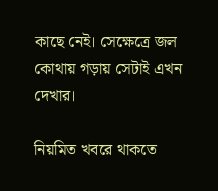কাছে নেই। সেক্ষেত্রে জল কোথায় গড়ায় সেটাই এখন দেখার।

নিয়মিত খবরে থাকতে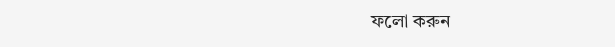ফলো করুন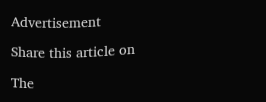Advertisement

Share this article on

The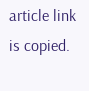article link is copied.